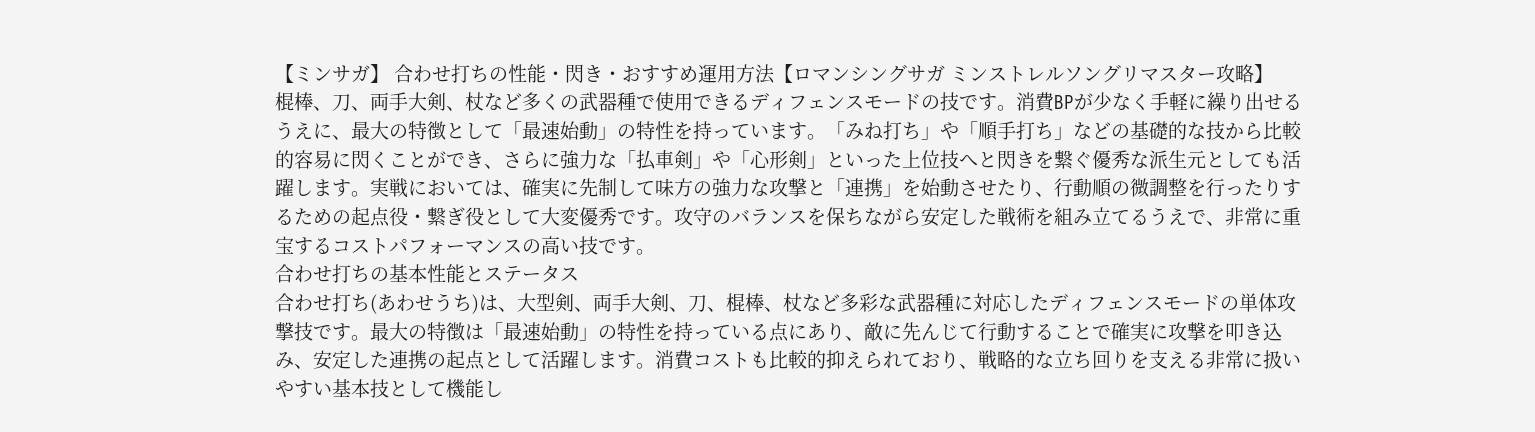【ミンサガ】 合わせ打ちの性能・閃き・おすすめ運用方法【ロマンシングサガ ミンストレルソングリマスター攻略】
棍棒、刀、両手大剣、杖など多くの武器種で使用できるディフェンスモードの技です。消費BPが少なく手軽に繰り出せるうえに、最大の特徴として「最速始動」の特性を持っています。「みね打ち」や「順手打ち」などの基礎的な技から比較的容易に閃くことができ、さらに強力な「払車剣」や「心形剣」といった上位技へと閃きを繋ぐ優秀な派生元としても活躍します。実戦においては、確実に先制して味方の強力な攻撃と「連携」を始動させたり、行動順の微調整を行ったりするための起点役・繋ぎ役として大変優秀です。攻守のバランスを保ちながら安定した戦術を組み立てるうえで、非常に重宝するコストパフォーマンスの高い技です。
合わせ打ちの基本性能とステータス
合わせ打ち(あわせうち)は、大型剣、両手大剣、刀、棍棒、杖など多彩な武器種に対応したディフェンスモードの単体攻撃技です。最大の特徴は「最速始動」の特性を持っている点にあり、敵に先んじて行動することで確実に攻撃を叩き込み、安定した連携の起点として活躍します。消費コストも比較的抑えられており、戦略的な立ち回りを支える非常に扱いやすい基本技として機能し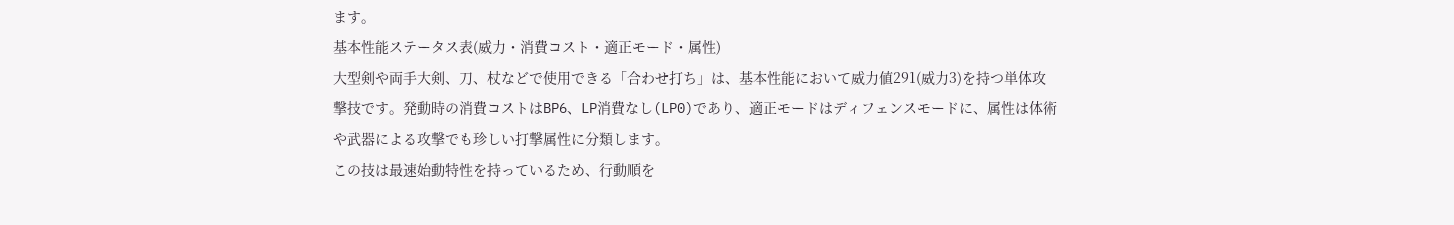ます。
基本性能ステータス表(威力・消費コスト・適正モード・属性)
大型剣や両手大剣、刀、杖などで使用できる「合わせ打ち」は、基本性能において威力値291(威力3)を持つ単体攻撃技です。発動時の消費コストはBP6、LP消費なし(LP0)であり、適正モードはディフェンスモードに、属性は体術や武器による攻撃でも珍しい打撃属性に分類します。
この技は最速始動特性を持っているため、行動順を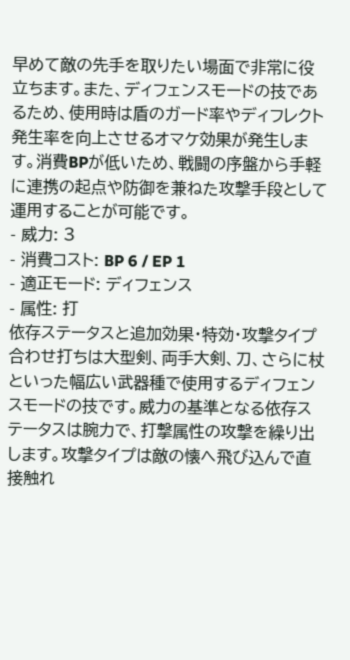早めて敵の先手を取りたい場面で非常に役立ちます。また、ディフェンスモードの技であるため、使用時は盾のガード率やディフレクト発生率を向上させるオマケ効果が発生します。消費BPが低いため、戦闘の序盤から手軽に連携の起点や防御を兼ねた攻撃手段として運用することが可能です。
- 威力: 3
- 消費コスト: BP 6 / EP 1
- 適正モード: ディフェンス
- 属性: 打
依存ステータスと追加効果・特効・攻撃タイプ
合わせ打ちは大型剣、両手大剣、刀、さらに杖といった幅広い武器種で使用するディフェンスモードの技です。威力の基準となる依存ステータスは腕力で、打撃属性の攻撃を繰り出します。攻撃タイプは敵の懐へ飛び込んで直接触れ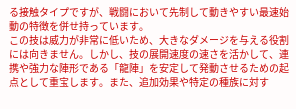る接触タイプですが、戦闘において先制して動きやすい最速始動の特徴を併せ持っています。
この技は威力が非常に低いため、大きなダメージを与える役割には向きません。しかし、技の展開速度の速さを活かして、連携や強力な陣形である「龍陣」を安定して発動させるための起点として重宝します。また、追加効果や特定の種族に対す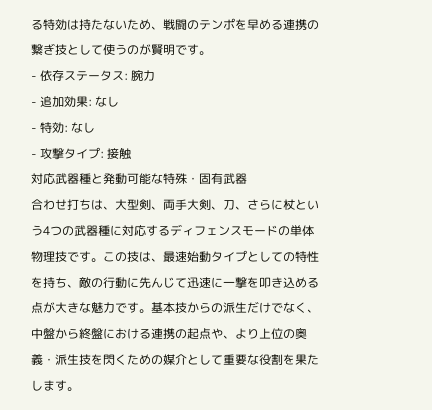る特効は持たないため、戦闘のテンポを早める連携の繋ぎ技として使うのが賢明です。
- 依存ステータス: 腕力
- 追加効果: なし
- 特効: なし
- 攻撃タイプ: 接触
対応武器種と発動可能な特殊・固有武器
合わせ打ちは、大型剣、両手大剣、刀、さらに杖という4つの武器種に対応するディフェンスモードの単体物理技です。この技は、最速始動タイプとしての特性を持ち、敵の行動に先んじて迅速に一撃を叩き込める点が大きな魅力です。基本技からの派生だけでなく、中盤から終盤における連携の起点や、より上位の奥義・派生技を閃くための媒介として重要な役割を果たします。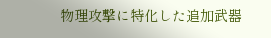物理攻撃に特化した追加武器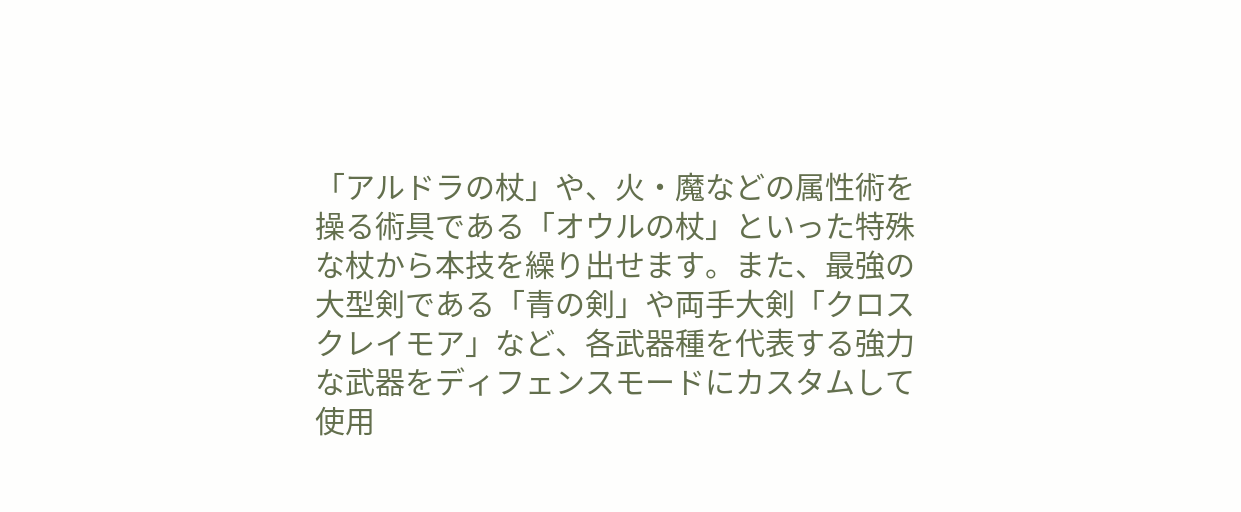「アルドラの杖」や、火・魔などの属性術を操る術具である「オウルの杖」といった特殊な杖から本技を繰り出せます。また、最強の大型剣である「青の剣」や両手大剣「クロスクレイモア」など、各武器種を代表する強力な武器をディフェンスモードにカスタムして使用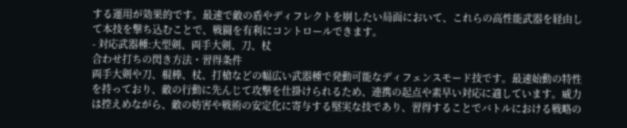する運用が効果的です。最速で敵の盾やディフレクトを崩したい局面において、これらの高性能武器を経由して本技を撃ち込むことで、戦闘を有利にコントロールできます。
- 対応武器種:大型剣、両手大剣、刀、杖
合わせ打ちの閃き方法・習得条件
両手大剣や刀、棍棒、杖、打槍などの幅広い武器種で発動可能なディフェンスモード技です。最速始動の特性を持っており、敵の行動に先んじて攻撃を仕掛けられるため、連携の起点や素早い対応に適しています。威力は控えめながら、敵の妨害や戦術の安定化に寄与する堅実な技であり、習得することでバトルにおける戦略の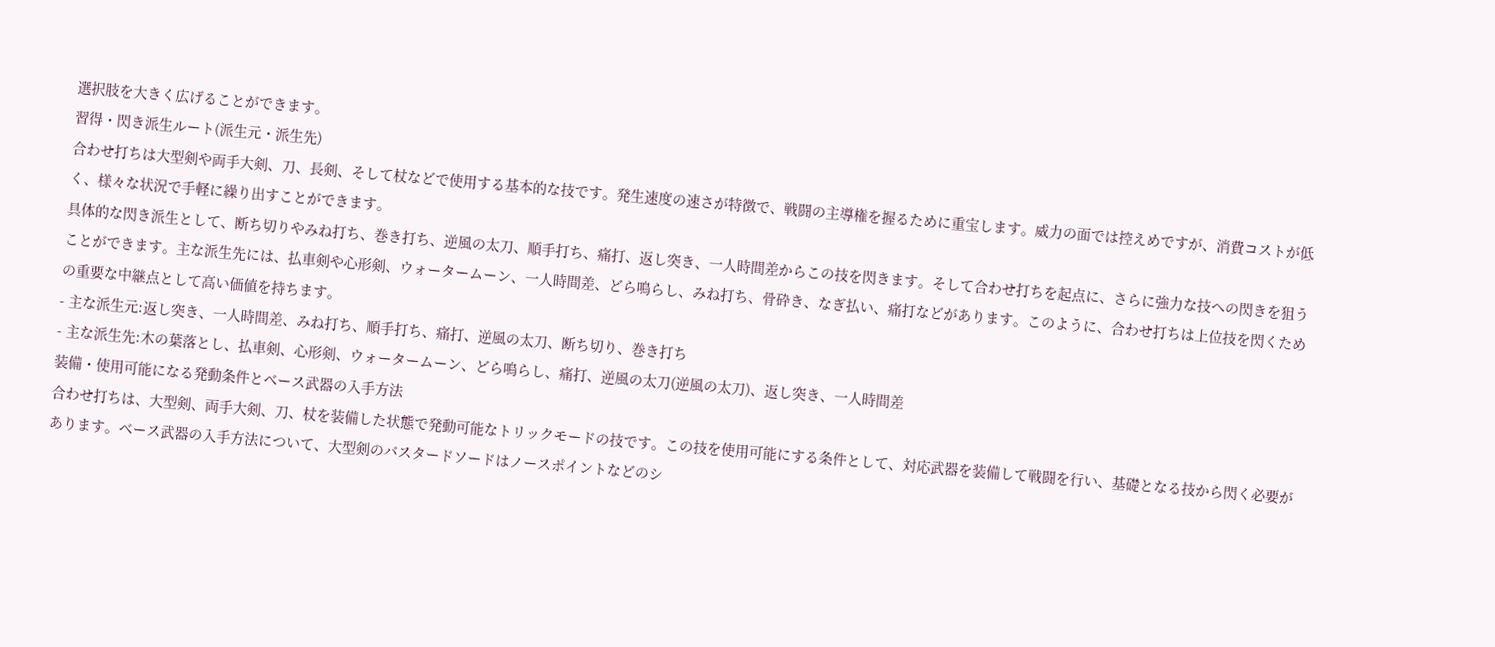選択肢を大きく広げることができます。
習得・閃き派生ルート(派生元・派生先)
合わせ打ちは大型剣や両手大剣、刀、長剣、そして杖などで使用する基本的な技です。発生速度の速さが特徴で、戦闘の主導権を握るために重宝します。威力の面では控えめですが、消費コストが低く、様々な状況で手軽に繰り出すことができます。
具体的な閃き派生として、断ち切りやみね打ち、巻き打ち、逆風の太刀、順手打ち、痛打、返し突き、一人時間差からこの技を閃きます。そして合わせ打ちを起点に、さらに強力な技への閃きを狙うことができます。主な派生先には、払車剣や心形剣、ウォータームーン、一人時間差、どら鳴らし、みね打ち、骨砕き、なぎ払い、痛打などがあります。このように、合わせ打ちは上位技を閃くための重要な中継点として高い価値を持ちます。
- 主な派生元:返し突き、一人時間差、みね打ち、順手打ち、痛打、逆風の太刀、断ち切り、巻き打ち
- 主な派生先:木の葉落とし、払車剣、心形剣、ウォータームーン、どら鳴らし、痛打、逆風の太刀(逆風の太刀)、返し突き、一人時間差
装備・使用可能になる発動条件とベース武器の入手方法
合わせ打ちは、大型剣、両手大剣、刀、杖を装備した状態で発動可能なトリックモードの技です。この技を使用可能にする条件として、対応武器を装備して戦闘を行い、基礎となる技から閃く必要があります。ベース武器の入手方法について、大型剣のバスタードソードはノースポイントなどのシ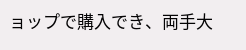ョップで購入でき、両手大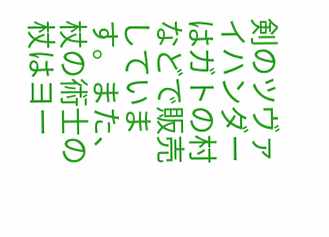剣のツヴァイハンダーはガトの村などで販売しています。また、杖の術士の杖はヨー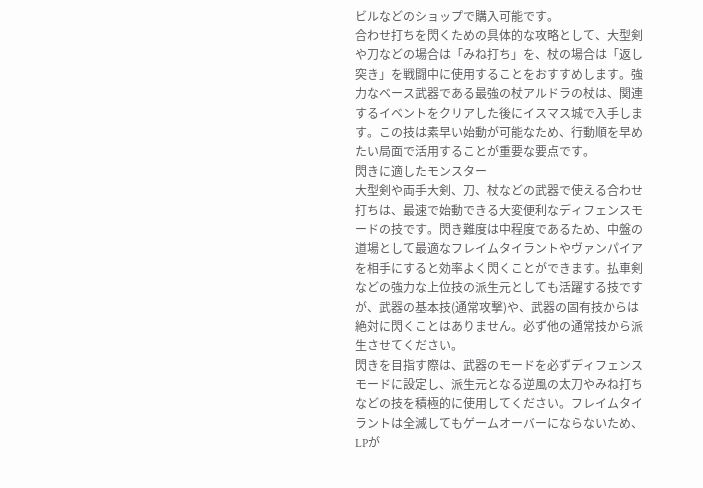ビルなどのショップで購入可能です。
合わせ打ちを閃くための具体的な攻略として、大型剣や刀などの場合は「みね打ち」を、杖の場合は「返し突き」を戦闘中に使用することをおすすめします。強力なベース武器である最強の杖アルドラの杖は、関連するイベントをクリアした後にイスマス城で入手します。この技は素早い始動が可能なため、行動順を早めたい局面で活用することが重要な要点です。
閃きに適したモンスター
大型剣や両手大剣、刀、杖などの武器で使える合わせ打ちは、最速で始動できる大変便利なディフェンスモードの技です。閃き難度は中程度であるため、中盤の道場として最適なフレイムタイラントやヴァンパイアを相手にすると効率よく閃くことができます。払車剣などの強力な上位技の派生元としても活躍する技ですが、武器の基本技(通常攻撃)や、武器の固有技からは絶対に閃くことはありません。必ず他の通常技から派生させてください。
閃きを目指す際は、武器のモードを必ずディフェンスモードに設定し、派生元となる逆風の太刀やみね打ちなどの技を積極的に使用してください。フレイムタイラントは全滅してもゲームオーバーにならないため、LPが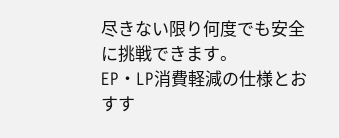尽きない限り何度でも安全に挑戦できます。
EP・LP消費軽減の仕様とおすす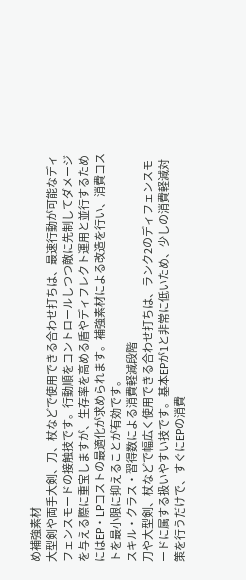め補強素材
大型剣や両手大剣、刀、杖などで使用できる合わせ打ちは、最速行動が可能なディフェンスモードの接触技です。行動順をコントロールしつつ敵に先制してダメージを与える際に重宝しますが、生存率を高める盾やディフレクト運用と並行するためにはEP・LPコストの最適化が求められます。補強素材による改造を行い、消費コストを最小限に抑えることが有効です。
スキル・クラス・習得数による消費軽減段階
刀や大型剣、杖などで幅広く使用できる合わせ打ちは、ランク2のディフェンスモードに属する扱いやすい技です。基本EPが1と非常に低いため、少しの消費軽減対策を行うだけで、すぐにEPの消費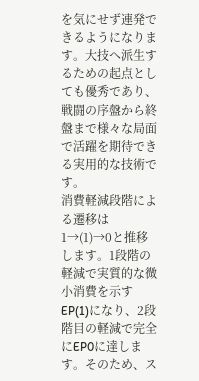を気にせず連発できるようになります。大技へ派生するための起点としても優秀であり、戦闘の序盤から終盤まで様々な局面で活躍を期待できる実用的な技術です。
消費軽減段階による遷移は1→(1)→0と推移します。1段階の軽減で実質的な微小消費を示すEP(1)になり、2段階目の軽減で完全にEP0に達します。そのため、ス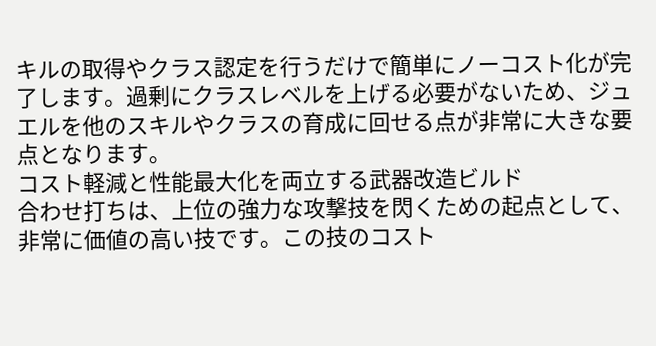キルの取得やクラス認定を行うだけで簡単にノーコスト化が完了します。過剰にクラスレベルを上げる必要がないため、ジュエルを他のスキルやクラスの育成に回せる点が非常に大きな要点となります。
コスト軽減と性能最大化を両立する武器改造ビルド
合わせ打ちは、上位の強力な攻撃技を閃くための起点として、非常に価値の高い技です。この技のコスト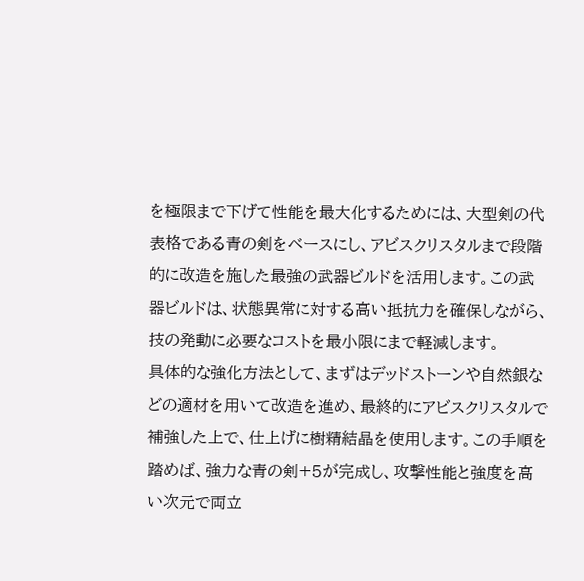を極限まで下げて性能を最大化するためには、大型剣の代表格である青の剣をベースにし、アビスクリスタルまで段階的に改造を施した最強の武器ビルドを活用します。この武器ビルドは、状態異常に対する高い抵抗力を確保しながら、技の発動に必要なコストを最小限にまで軽減します。
具体的な強化方法として、まずはデッドストーンや自然銀などの適材を用いて改造を進め、最終的にアビスクリスタルで補強した上で、仕上げに樹精結晶を使用します。この手順を踏めば、強力な青の剣+5が完成し、攻撃性能と強度を高い次元で両立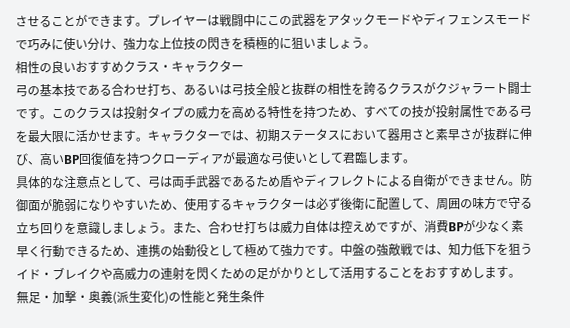させることができます。プレイヤーは戦闘中にこの武器をアタックモードやディフェンスモードで巧みに使い分け、強力な上位技の閃きを積極的に狙いましょう。
相性の良いおすすめクラス・キャラクター
弓の基本技である合わせ打ち、あるいは弓技全般と抜群の相性を誇るクラスがクジャラート闘士です。このクラスは投射タイプの威力を高める特性を持つため、すべての技が投射属性である弓を最大限に活かせます。キャラクターでは、初期ステータスにおいて器用さと素早さが抜群に伸び、高いBP回復値を持つクローディアが最適な弓使いとして君臨します。
具体的な注意点として、弓は両手武器であるため盾やディフレクトによる自衛ができません。防御面が脆弱になりやすいため、使用するキャラクターは必ず後衛に配置して、周囲の味方で守る立ち回りを意識しましょう。また、合わせ打ちは威力自体は控えめですが、消費BPが少なく素早く行動できるため、連携の始動役として極めて強力です。中盤の強敵戦では、知力低下を狙うイド・ブレイクや高威力の連射を閃くための足がかりとして活用することをおすすめします。
無足・加撃・奥義(派生変化)の性能と発生条件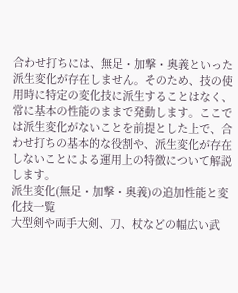合わせ打ちには、無足・加撃・奥義といった派生変化が存在しません。そのため、技の使用時に特定の変化技に派生することはなく、常に基本の性能のままで発動します。ここでは派生変化がないことを前提とした上で、合わせ打ちの基本的な役割や、派生変化が存在しないことによる運用上の特徴について解説します。
派生変化(無足・加撃・奥義)の追加性能と変化技一覧
大型剣や両手大剣、刀、杖などの幅広い武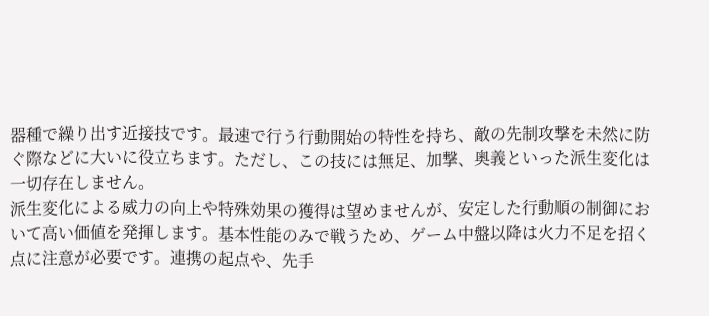器種で繰り出す近接技です。最速で行う行動開始の特性を持ち、敵の先制攻撃を未然に防ぐ際などに大いに役立ちます。ただし、この技には無足、加撃、奥義といった派生変化は一切存在しません。
派生変化による威力の向上や特殊効果の獲得は望めませんが、安定した行動順の制御において高い価値を発揮します。基本性能のみで戦うため、ゲーム中盤以降は火力不足を招く点に注意が必要です。連携の起点や、先手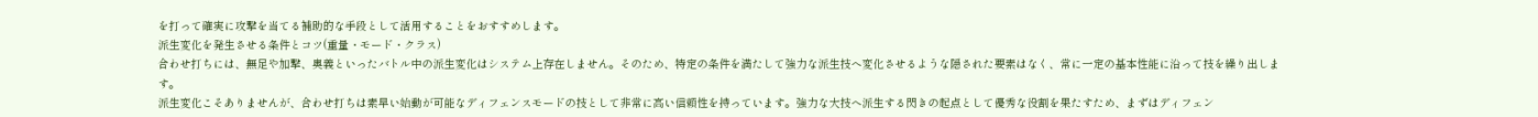を打って確実に攻撃を当てる補助的な手段として活用することをおすすめします。
派生変化を発生させる条件とコツ(重量・モード・クラス)
合わせ打ちには、無足や加撃、奥義といったバトル中の派生変化はシステム上存在しません。そのため、特定の条件を満たして強力な派生技へ変化させるような隠された要素はなく、常に一定の基本性能に沿って技を繰り出します。
派生変化こそありませんが、合わせ打ちは素早い始動が可能なディフェンスモードの技として非常に高い信頼性を持っています。強力な大技へ派生する閃きの起点として優秀な役割を果たすため、まずはディフェン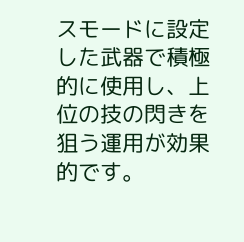スモードに設定した武器で積極的に使用し、上位の技の閃きを狙う運用が効果的です。